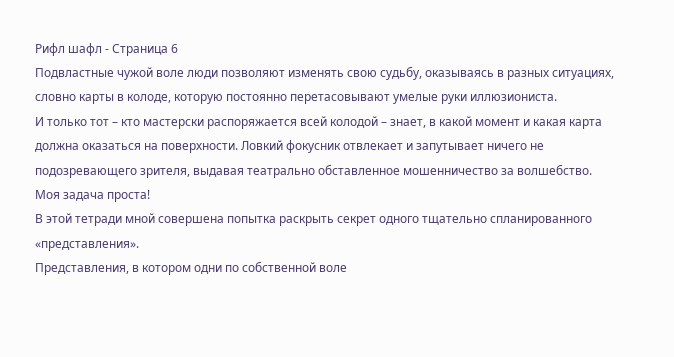Рифл шафл - Страница 6
Подвластные чужой воле люди позволяют изменять свою судьбу, оказываясь в разных ситуациях, словно карты в колоде, которую постоянно перетасовывают умелые руки иллюзиониста.
И только тот – кто мастерски распоряжается всей колодой – знает, в какой момент и какая карта должна оказаться на поверхности. Ловкий фокусник отвлекает и запутывает ничего не подозревающего зрителя, выдавая театрально обставленное мошенничество за волшебство.
Моя задача проста!
В этой тетради мной совершена попытка раскрыть секрет одного тщательно спланированного «представления».
Представления, в котором одни по собственной воле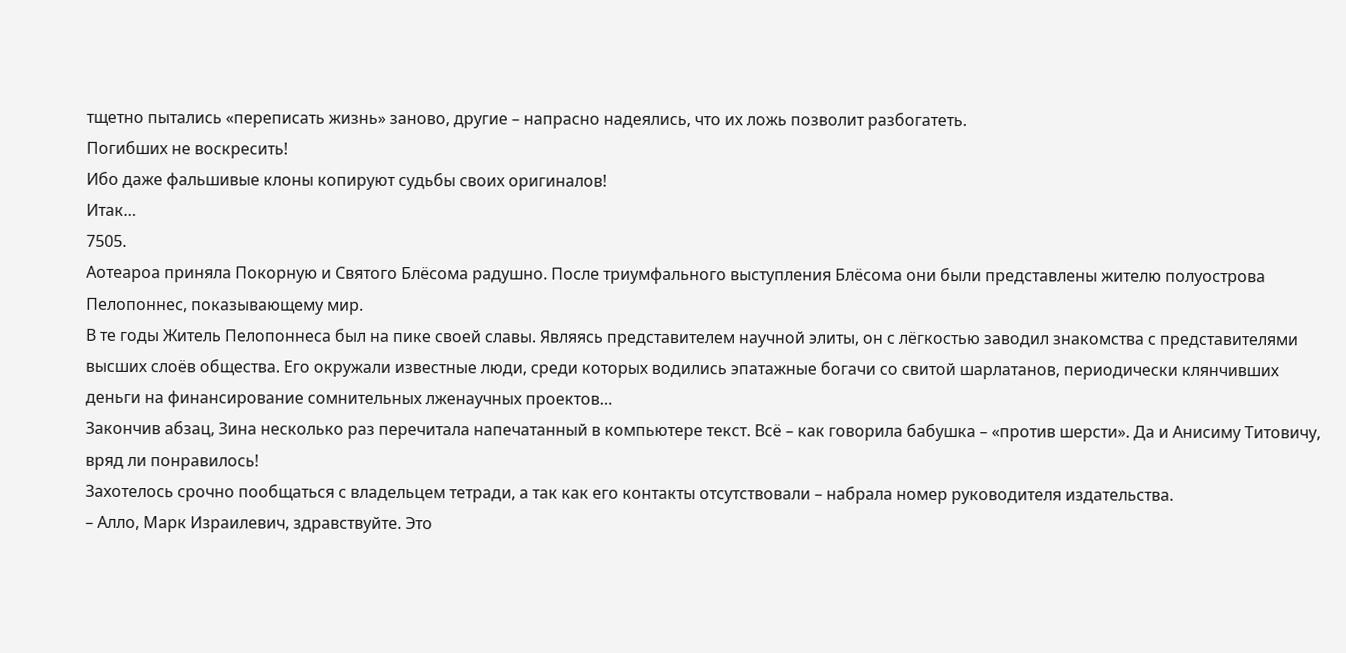тщетно пытались «переписать жизнь» заново, другие – напрасно надеялись, что их ложь позволит разбогатеть.
Погибших не воскресить!
Ибо даже фальшивые клоны копируют судьбы своих оригиналов!
Итак…
7505.
Аотеароа приняла Покорную и Святого Блёсома радушно. После триумфального выступления Блёсома они были представлены жителю полуострова Пелопоннес, показывающему мир.
В те годы Житель Пелопоннеса был на пике своей славы. Являясь представителем научной элиты, он с лёгкостью заводил знакомства с представителями высших слоёв общества. Его окружали известные люди, среди которых водились эпатажные богачи со свитой шарлатанов, периодически клянчивших деньги на финансирование сомнительных лженаучных проектов…
Закончив абзац, Зина несколько раз перечитала напечатанный в компьютере текст. Всё – как говорила бабушка – «против шерсти». Да и Анисиму Титовичу, вряд ли понравилось!
Захотелось срочно пообщаться с владельцем тетради, а так как его контакты отсутствовали – набрала номер руководителя издательства.
– Алло, Марк Израилевич, здравствуйте. Это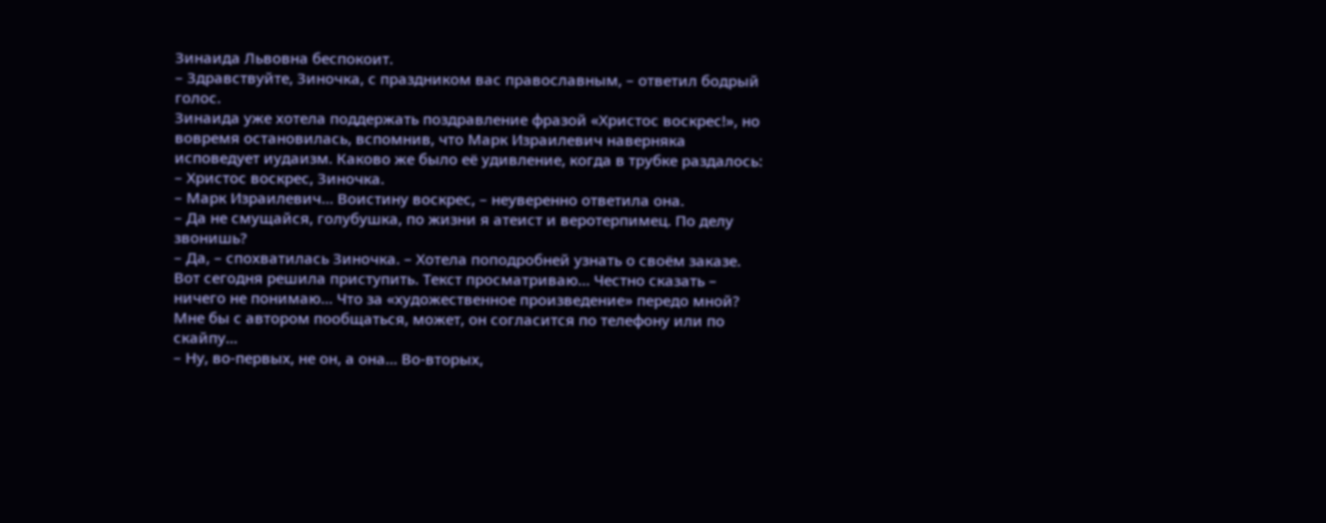Зинаида Львовна беспокоит.
– Здравствуйте, Зиночка, с праздником вас православным, – ответил бодрый голос.
Зинаида уже хотела поддержать поздравление фразой «Христос воскрес!», но вовремя остановилась, вспомнив, что Марк Израилевич наверняка исповедует иудаизм. Каково же было её удивление, когда в трубке раздалось:
– Христос воскрес, Зиночка.
– Марк Израилевич… Воистину воскрес, – неуверенно ответила она.
– Да не смущайся, голубушка, по жизни я атеист и веротерпимец. По делу звонишь?
– Да, – спохватилась Зиночка. – Хотела поподробней узнать о своём заказе. Вот сегодня решила приступить. Текст просматриваю… Честно сказать – ничего не понимаю… Что за «художественное произведение» передо мной? Мне бы с автором пообщаться, может, он согласится по телефону или по скайпу…
– Ну, во-первых, не он, а она… Во-вторых,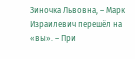Зиночка Львовна, – Марк Израилевич перешёл на «вы». – При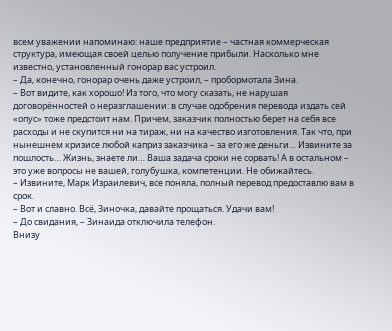всем уважении напоминаю: наше предприятие – частная коммерческая структура, имеющая своей целью получение прибыли. Насколько мне известно, установленный гонорар вас устроил.
– Да, конечно, гонорар очень даже устроил, – пробормотала Зина.
– Вот видите, как хорошо! Из того, что могу сказать, не нарушая договорённостей о неразглашении: в случае одобрения перевода издать сей «опус» тоже предстоит нам. Причем, заказчик полностью берет на себя все расходы и не скупится ни на тираж, ни на качество изготовления. Так что, при нынешнем кризисе любой каприз заказчика – за его же деньги… Извините за пошлость… Жизнь, знаете ли… Ваша задача сроки не сорвать! А в остальном – это уже вопросы не вашей, голубушка, компетенции. Не обижайтесь.
– Извините, Марк Израилевич, все поняла, полный перевод предоставлю вам в срок.
– Вот и славно. Всё, Зиночка, давайте прощаться. Удачи вам!
– До свидания, – Зинаида отключила телефон.
Внизу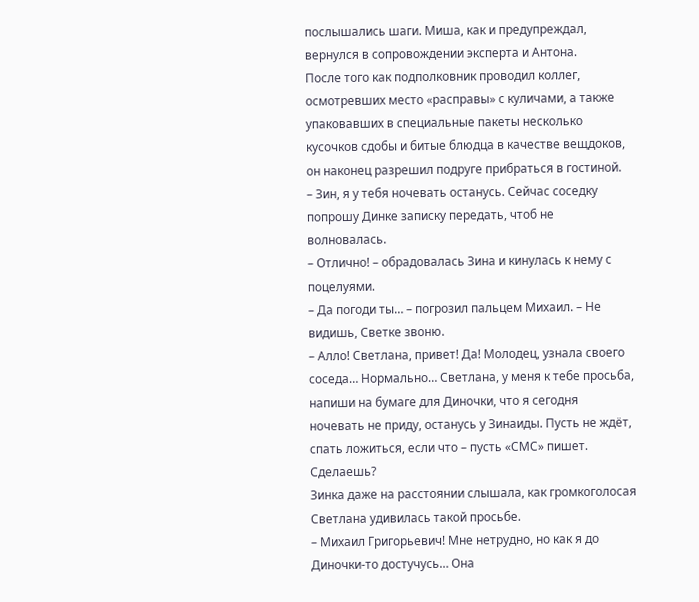послышались шаги. Миша, как и предупреждал, вернулся в сопровождении эксперта и Антона.
После того как подполковник проводил коллег, осмотревших место «расправы» с куличами, а также упаковавших в специальные пакеты несколько кусочков сдобы и битые блюдца в качестве вещдоков, он наконец разрешил подруге прибраться в гостиной.
– Зин, я у тебя ночевать останусь. Сейчас соседку попрошу Динке записку передать, чтоб не волновалась.
– Отлично! – обрадовалась Зина и кинулась к нему с поцелуями.
– Да погоди ты… – погрозил пальцем Михаил. – Не видишь, Светке звоню.
– Алло! Светлана, привет! Да! Молодец, узнала своего соседа… Нормально… Светлана, у меня к тебе просьба, напиши на бумаге для Диночки, что я сегодня ночевать не приду, останусь у Зинаиды. Пусть не ждёт, спать ложиться, если что – пусть «СМС» пишет. Сделаешь?
Зинка даже на расстоянии слышала, как громкоголосая Светлана удивилась такой просьбе.
– Михаил Григорьевич! Мне нетрудно, но как я до Диночки-то достучусь… Она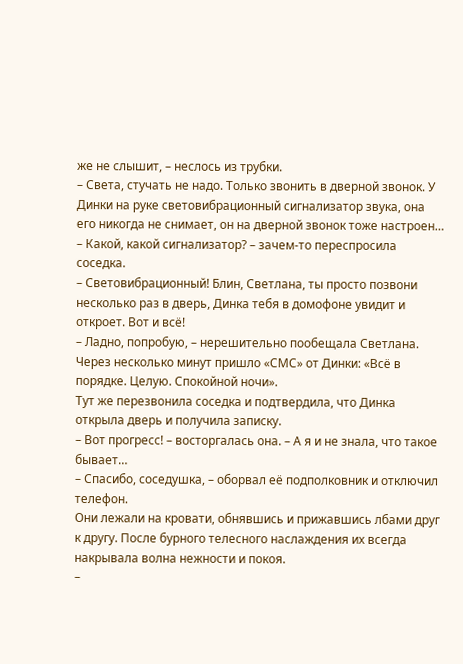же не слышит, – неслось из трубки.
– Света, стучать не надо. Только звонить в дверной звонок. У Динки на руке световибрационный сигнализатор звука, она его никогда не снимает, он на дверной звонок тоже настроен…
– Какой, какой сигнализатор? – зачем-то переспросила соседка.
– Световибрационный! Блин, Светлана, ты просто позвони несколько раз в дверь, Динка тебя в домофоне увидит и откроет. Вот и всё!
– Ладно, попробую, – нерешительно пообещала Светлана.
Через несколько минут пришло «СМС» от Динки: «Всё в порядке. Целую. Спокойной ночи».
Тут же перезвонила соседка и подтвердила, что Динка открыла дверь и получила записку.
– Вот прогресс! – восторгалась она. – А я и не знала, что такое бывает…
– Спасибо, соседушка, – оборвал её подполковник и отключил телефон.
Они лежали на кровати, обнявшись и прижавшись лбами друг к другу. После бурного телесного наслаждения их всегда накрывала волна нежности и покоя.
–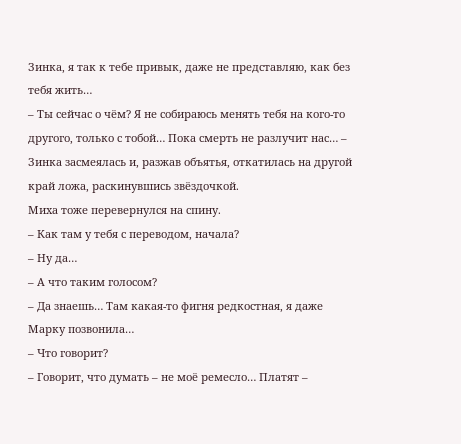Зинка, я так к тебе привык, даже не представляю, как без тебя жить…
– Ты сейчас о чём? Я не собираюсь менять тебя на кого-то другого, только с тобой… Пока смерть не разлучит нас… – Зинка засмеялась и, разжав объятья, откатилась на другой край ложа, раскинувшись звёздочкой.
Миха тоже перевернулся на спину.
– Как там у тебя с переводом, начала?
– Ну да…
– А что таким голосом?
– Да знаешь… Там какая-то фигня редкостная, я даже Марку позвонила…
– Что говорит?
– Говорит, что думать – не моё ремесло… Платят –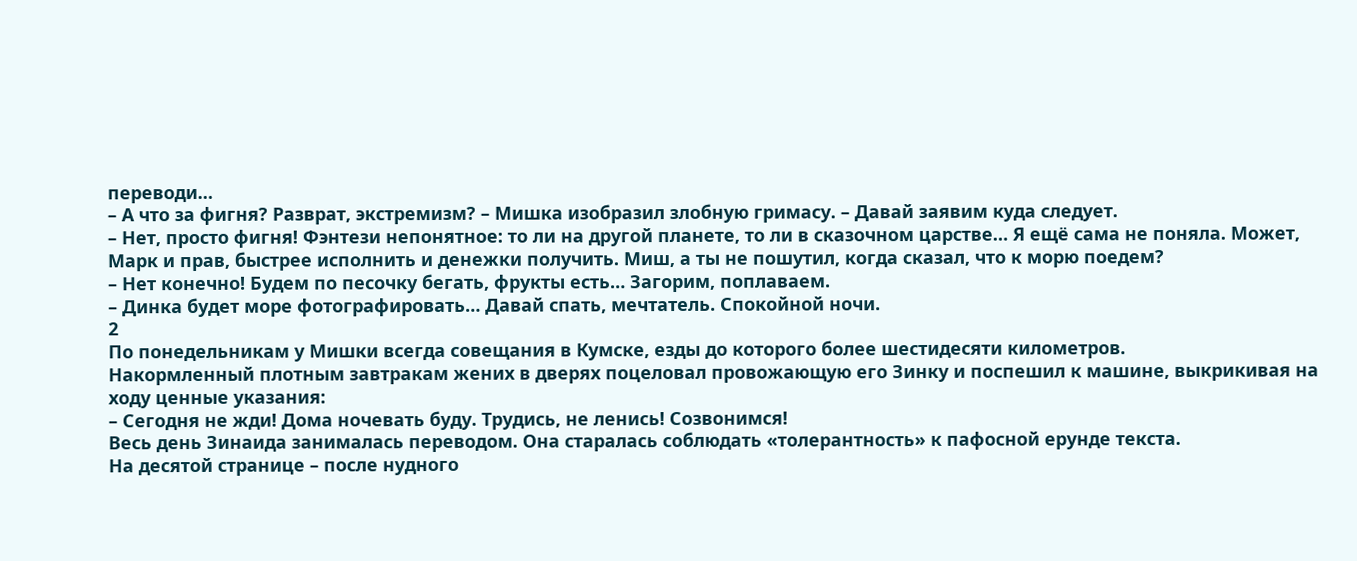переводи…
– А что за фигня? Разврат, экстремизм? – Мишка изобразил злобную гримасу. – Давай заявим куда следует.
– Нет, просто фигня! Фэнтези непонятное: то ли на другой планете, то ли в сказочном царстве… Я ещё сама не поняла. Может, Марк и прав, быстрее исполнить и денежки получить. Миш, а ты не пошутил, когда сказал, что к морю поедем?
– Нет конечно! Будем по песочку бегать, фрукты есть… Загорим, поплаваем.
– Динка будет море фотографировать… Давай спать, мечтатель. Спокойной ночи.
2
По понедельникам у Мишки всегда совещания в Кумске, езды до которого более шестидесяти километров.
Накормленный плотным завтракам жених в дверях поцеловал провожающую его Зинку и поспешил к машине, выкрикивая на ходу ценные указания:
– Сегодня не жди! Дома ночевать буду. Трудись, не ленись! Созвонимся!
Весь день Зинаида занималась переводом. Она старалась соблюдать «толерантность» к пафосной ерунде текста.
На десятой странице – после нудного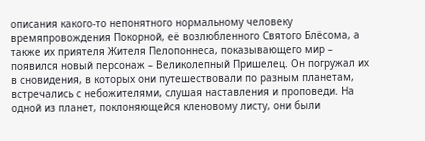описания какого-то непонятного нормальному человеку времяпровождения Покорной, её возлюбленного Святого Блёсома, а также их приятеля Жителя Пелопоннеса, показывающего мир – появился новый персонаж – Великолепный Пришелец. Он погружал их в сновидения, в которых они путешествовали по разным планетам, встречались с небожителями, слушая наставления и проповеди. На одной из планет, поклоняющейся кленовому листу, они были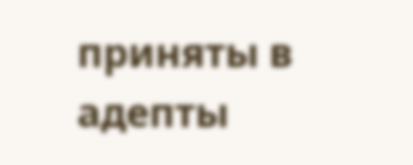приняты в адепты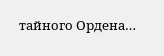тайного Ордена…